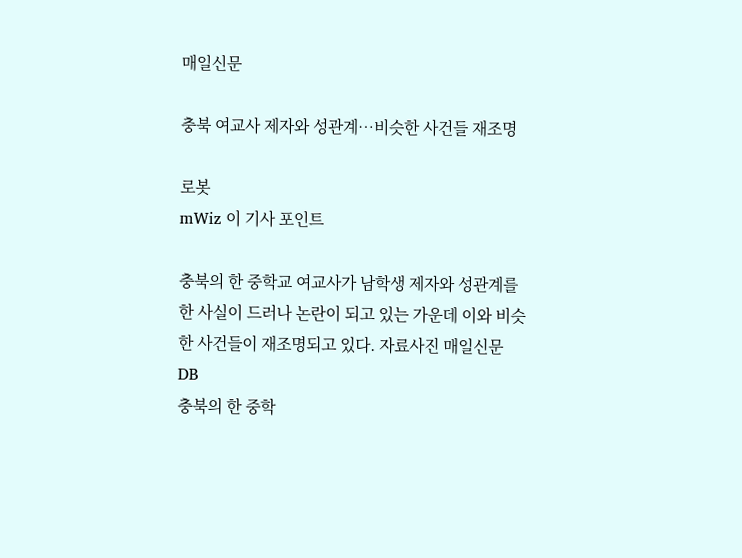매일신문

충북 여교사 제자와 성관계…비슷한 사건들 재조명

로봇
mWiz 이 기사 포인트

충북의 한 중학교 여교사가 남학생 제자와 성관계를 한 사실이 드러나 논란이 되고 있는 가운데 이와 비슷한 사건들이 재조명되고 있다. 자료사진 매일신문 DB
충북의 한 중학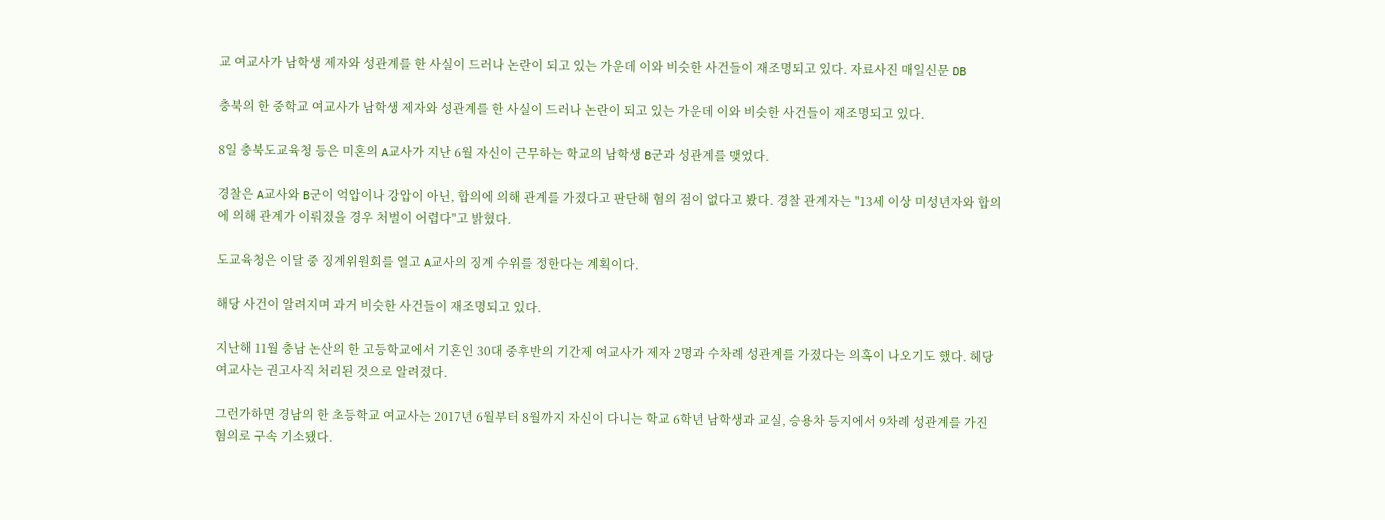교 여교사가 남학생 제자와 성관계를 한 사실이 드러나 논란이 되고 있는 가운데 이와 비슷한 사건들이 재조명되고 있다. 자료사진 매일신문 DB

충북의 한 중학교 여교사가 남학생 제자와 성관계를 한 사실이 드러나 논란이 되고 있는 가운데 이와 비슷한 사건들이 재조명되고 있다.

8일 충북도교육청 등은 미혼의 A교사가 지난 6월 자신이 근무하는 학교의 남학생 B군과 성관계를 맺었다.

경찰은 A교사와 B군이 억압이나 강압이 아닌, 합의에 의해 관계를 가졌다고 판단해 혐의 점이 없다고 봤다. 경찰 관계자는 "13세 이상 미성년자와 합의에 의해 관계가 이뤄졌을 경우 처벌이 어렵다"고 밝혔다.

도교육청은 이달 중 징계위원회를 열고 A교사의 징계 수위를 정한다는 계획이다.

해당 사건이 알려지며 과거 비슷한 사건들이 재조명되고 있다.

지난해 11월 충남 논산의 한 고등학교에서 기혼인 30대 중후반의 기간제 여교사가 제자 2명과 수차례 성관계를 가졌다는 의혹이 나오기도 했다. 헤당 여교사는 권고사직 처리된 것으로 알려졌다.

그런가하면 경남의 한 초등학교 여교사는 2017년 6월부터 8월까지 자신이 다니는 학교 6학년 남학생과 교실, 승용차 등지에서 9차례 성관계를 가진 혐의로 구속 기소됐다.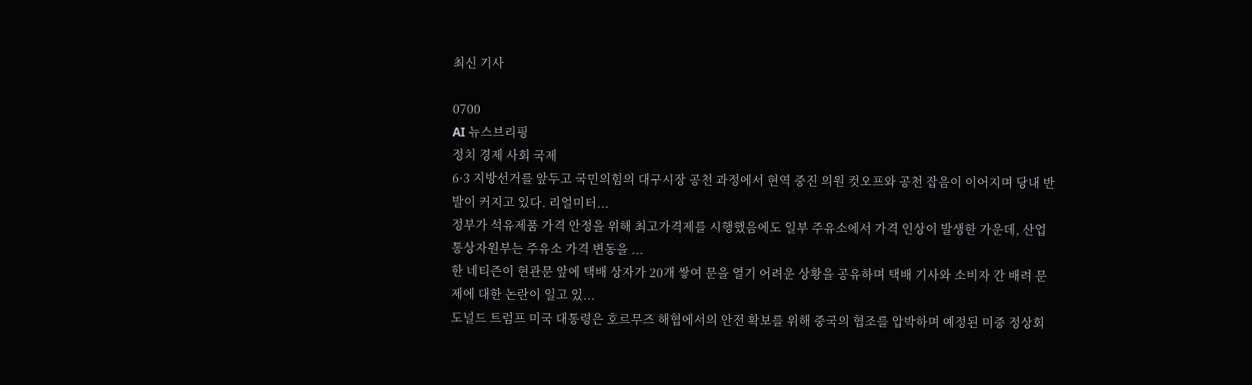최신 기사

0700
AI 뉴스브리핑
정치 경제 사회 국제
6·3 지방선거를 앞두고 국민의힘의 대구시장 공천 과정에서 현역 중진 의원 컷오프와 공천 잡음이 이어지며 당내 반발이 커지고 있다. 리얼미터...
정부가 석유제품 가격 안정을 위해 최고가격제를 시행했음에도 일부 주유소에서 가격 인상이 발생한 가운데, 산업통상자원부는 주유소 가격 변동을 ...
한 네티즌이 현관문 앞에 택배 상자가 20개 쌓여 문을 열기 어려운 상황을 공유하며 택배 기사와 소비자 간 배려 문제에 대한 논란이 일고 있...
도널드 트럼프 미국 대통령은 호르무즈 해협에서의 안전 확보를 위해 중국의 협조를 압박하며 예정된 미중 정상회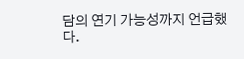담의 연기 가능성까지 언급했다.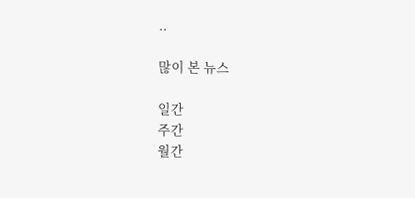..

많이 본 뉴스

일간
주간
월간